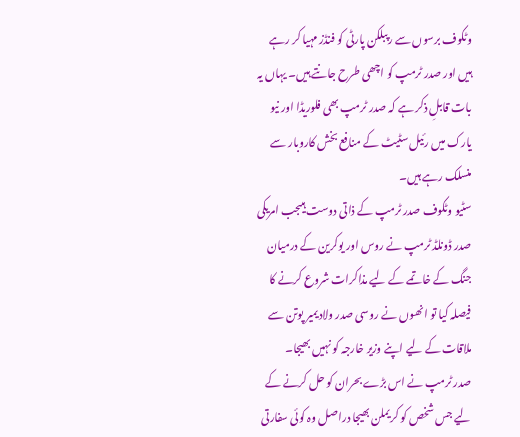وٹکوف برسوں سے رپبلکن پارٹی کو فنڈز مہیا کر رہے ہیں اور صدر ٹرمپ کو اچھی طرح جانتے ہیں۔ یہاں یہ بات قابلِ ذکر ہے کہ صدر ٹرمپ بھی فلوریڈا اور نیو یارک میں رئیل سٹیٹ کے منافع بخش کاروبار سے منسلک رہے ہیں۔
سٹیو وٹکوف صدر ٹرمپ کے ذاتی دوست ہیںجب امریکی صدر ڈونلڈ ٹرمپ نے روس اور یوکرین کے درمیان جنگ کے خاتمے کے لیے مذاکرات شروع کرنے کا فیصلہ کیا تو انھوں نے روسی صدر ولادیمیر پوتن سے ملاقات کے لیے اپنے وزیر خارجہ کو نہیں بھیجا۔
صدر ٹرمپ نے اس بڑے بحران کو حل کرنے کے لیے جس شخص کو کریملن بھیجا دراصل وہ کوئی سفارتی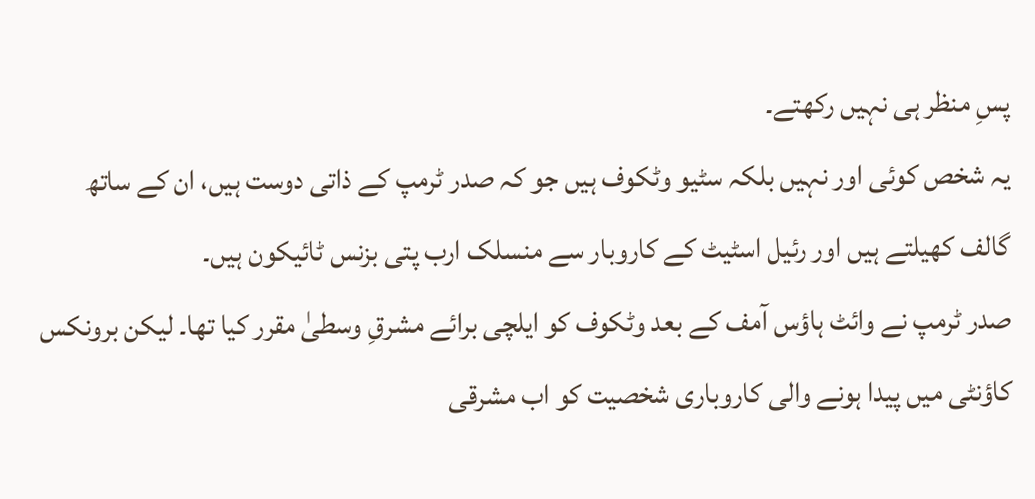پسِ منظر ہی نہیں رکھتے۔
یہ شخص کوئی اور نہیں بلکہ سٹیو وٹکوف ہیں جو کہ صدر ٹرمپ کے ذاتی دوست ہیں، ان کے ساتھ گالف کھیلتے ہیں اور رئیل اسٹیٹ کے کاروبار سے منسلک ارب پتی بزنس ٹائیکون ہیں۔
صدر ٹرمپ نے وائٹ ہاؤس آمف کے بعد وٹکوف کو ایلچی برائے مشرقِ وسطیٰ مقرر کیا تھا۔ لیکن برونکس کاؤنٹی میں پیدا ہونے والی کاروباری شخصیت کو اب مشرقی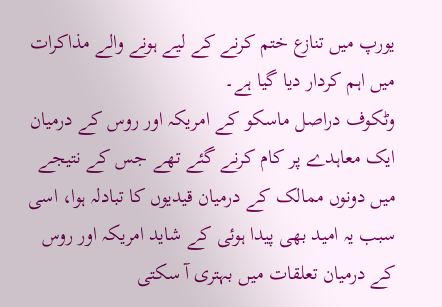یورپ میں تنازع ختم کرنے کے لیے ہونے والے مذاکرات میں اہم کردار دیا گیا ہے۔
وٹکوف دراصل ماسکو کے امریکہ اور روس کے درمیان ایک معاہدے پر کام کرنے گئے تھے جس کے نتیجے میں دونوں ممالک کے درمیان قیدیوں کا تبادلہ ہوا، اسی سبب یہ امید بھی پیدا ہوئی کے شاید امریکہ اور روس کے درمیان تعلقات میں بہتری آ سکتی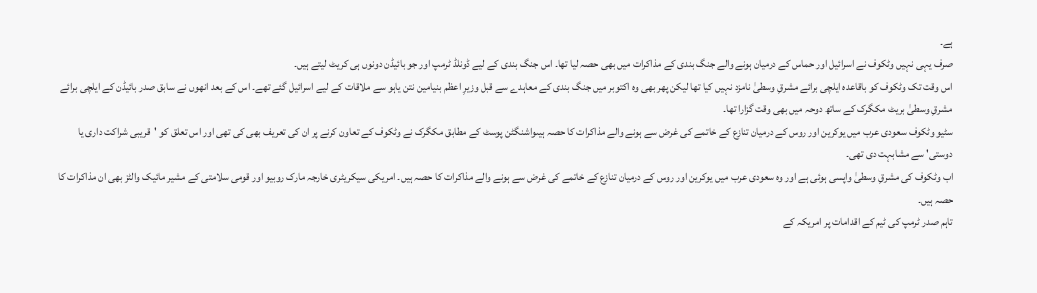ہے۔
صرف یہی نہیں وٹکوف نے اسرائیل اور حماس کے درمیان ہونے والے جنگ بندی کے مذاکرات میں بھی حصہ لیا تھا۔ اس جنگ بندی کے لیے ڈونلڈ ٹرمپ اور جو بائیڈن دونوں ہی کریٹ لیتے ہیں۔
اس وقت تک وٹکوف کو باقاعدہ ایلچی برائے مشرقِ وسطیٰ نامزد نہیں کیا تھا لیکن پھر بھی وہ اکتوبر میں جنگ بندی کے معاہدے سے قبل وزیرِ اعظم بنیامین نتن یاہو سے ملاقات کے لیے اسرائیل گئے تھے۔ اس کے بعد انھوں نے سابق صدر بائیڈن کے ایلچی برائے مشرقِ وسطیٰ بریٹ مکگرک کے ساتھ دوحہ میں بھی وقت گزارا تھا۔
سٹیو وٹکوف سعودی عرب میں یوکرین اور روس کے درمیان تنازع کے خاتمے کی غرض سے ہونے والے مذاکرات کا حصہ ہیںواشنگٹن پوسٹ کے مطابق مکگرک نے وٹکوف کے تعاون کرنے پر ان کی تعریف بھی کی تھی اور اس تعلق کو 'قریبی شراکت داری یا دوستی' سے مشابہت دی تھی۔
اب وٹکوف کی مشرقِ وسطیٰ واپسی ہوئی ہے اور وہ سعودی عرب میں یوکرین اور روس کے درمیان تنازع کے خاتمے کی غرض سے ہونے والے مذاکرات کا حصہ ہیں۔ امریکی سیکریٹری خارجہ مارک روبیو اور قومی سلامتی کے مشیر مائیک والٹز بھی ان مذاکرات کا حصہ ہیں۔
تاہم صدر ٹرمپ کی ٹیم کے اقدامات پر امریکہ کے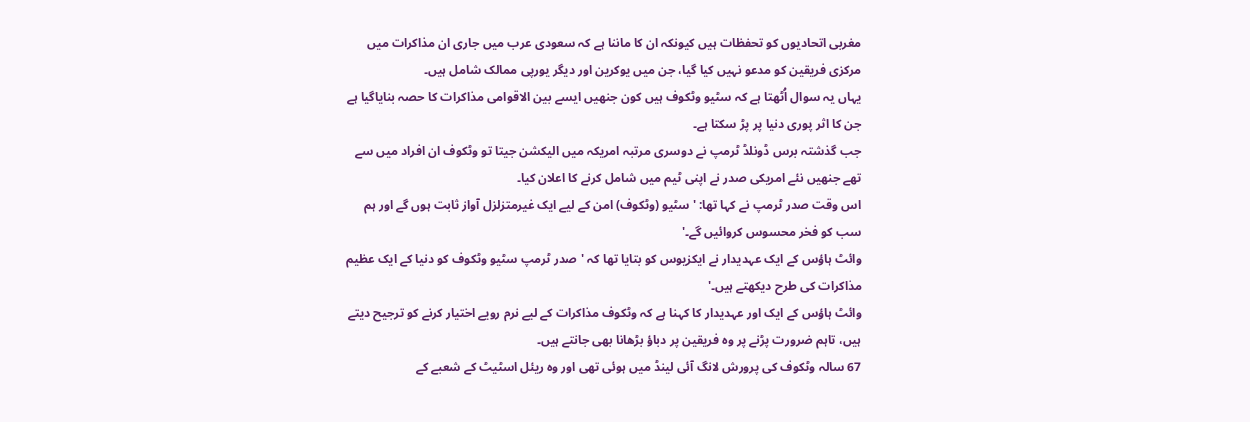مغربی اتحادیوں کو تحفظات ہیں کیونکہ ان کا ماننا ہے کہ سعودی عرب میں جاری ان مذاکرات میں مرکزی فریقین کو مدعو نہیں کیا گیا، جن میں یوکرین اور دیگر یورپی ممالک شامل ہیں۔
یہاں یہ سوال اُٹھتا ہے کہ سٹیو وٹکوف ہیں کون جنھیں ایسے بین الاقوامی مذاکرات کا حصہ بنایاگیا ہے جن کا اثر پوری دنیا پر پڑ سکتا ہے۔
جب گذشتہ برس ڈونلڈ ٹرمپ نے دوسری مرتبہ امریکہ میں الیکشن جیتا تو وٹکوف ان افراد میں سے تھے جنھیں نئے امریکی صدر نے اپنی ٹیم میں شامل کرنے کا اعلان کیا۔
اس وقت صدر ٹرمپ نے کہا تھا: 'سٹیو (وٹکوف) امن کے لیے ایک غیرمتزلزل آواز ثابت ہوں گے اور ہم سب کو فخر محسوس کروائیں گے۔'
وائٹ ہاؤس کے ایک عہدیدار نے ایکزیوس کو بتایا تھا کہ 'صدر ٹرمپ سٹیو وٹکوف کو دنیا کے ایک عظیم مذاکرات کی طرح دیکھتے ہیں۔'
وائٹ ہاؤس کے ایک اور عہدیدار کا کہنا ہے کہ وٹکوف مذاکرات کے لیے نرم رویے اختیار کرنے کو ترجیح دیتے ہیں، تاہم ضرورت پڑنے پر وہ فریقین پر دباؤ بڑھانا بھی جانتے ہیں۔
67 سالہ وٹکوف کی پرورش لانگ آئی لینڈ میں ہوئی تھی اور وہ ریئل اسٹیٹ کے شعبے کے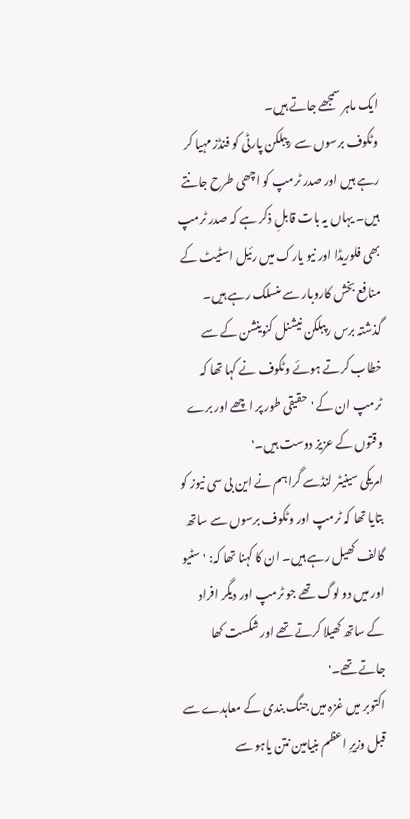ایک ماہر سمجھے جاتے ہیں۔
وٹکوف برسوں سے رپبلکن پارٹی کو فنڈز مہیا کر رہے ہیں اور صدر ٹرمپ کو اچھی طرح جانتے ہیں۔ یہاں یہ بات قابلِ ذکر ہے کہ صدر ٹرمپ بھی فلوریڈا اور نیو یارک میں رئیل اسٹیٹ کے منافع بخش کاروبار سے منسلک رہے ہیں۔
گذشتہ برس رپبلکن نیشنل کنوینشن کے سے خطاب کرتے ہوئے وٹکوف نے کہا تھا کہ ٹرمپ ان کے 'حقیقی طور پر اچھے اور برے وقتوں کے عزیز دوست ہیں۔'
امریکی سینیٹر لنڈسے گراہم نے این بی سی نیوز کو بتایا تھا کہ ٹرمپ اور وٹکوف برسوں سے ساتھ گالف کھیل رہے ہیں۔ ان کا کہنا تھا کہ: 'سٹیو اور میں دو لوگ تھے جو ٹرمپ اور دیگر افراد کے ساتھ کھیلا کرتے تھے اور شکست کھا جاتے تھے۔'
اکتوبر میں غزہ میں جنگ بندی کے معاہدے سے قبل وزیرِ اعظم بنیامین نتن یاہو سے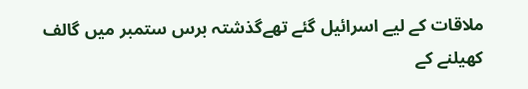ملاقات کے لیے اسرائیل گئے تھےگذشتہ برس ستمبر میں گالف کھیلنے کے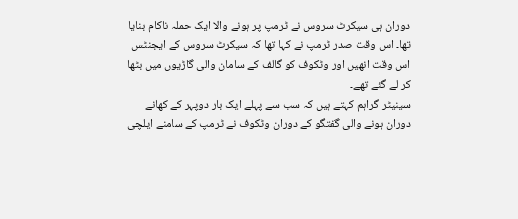دوران ہی سیکرٹ سروس نے ٹرمپ پر ہونے والا ایک حملہ ناکام بنایا تھا۔ اس وقت صدر ٹرمپ نے کہا تھا کہ سیکرٹ سروس کے ایجنٹس اس وقت انھیں اور وٹکوف کو گالف کے سامان والی گاڑیوں میں بٹھا کر لے گئے تھے۔
سینیٹر گراہم کہتے ہیں کہ سب سے پہلے ایک بار دوپہر کے کھانے دوران ہونے والی گفتگو کے دوران وٹکوف نے ٹرمپ کے سامنے ایلچی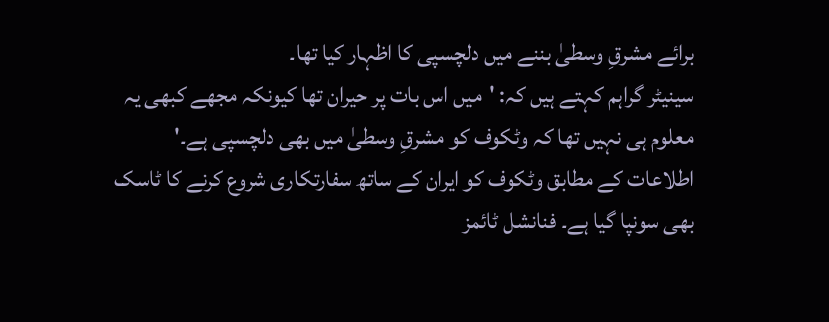برائے مشرقِ وسطیٰ بننے میں دلچسپی کا اظہار کیا تھا۔
سینیٹر گراہم کہتے ہیں کہ: 'میں اس بات پر حیران تھا کیونکہ مجھے کبھی یہ معلوم ہی نہیں تھا کہ وٹکوف کو مشرقِ وسطیٰ میں بھی دلچسپی ہے۔'
اطلاعات کے مطابق وٹکوف کو ایران کے ساتھ سفارتکاری شروع کرنے کا ٹاسک بھی سونپا گیا ہے۔ فنانشل ٹائمز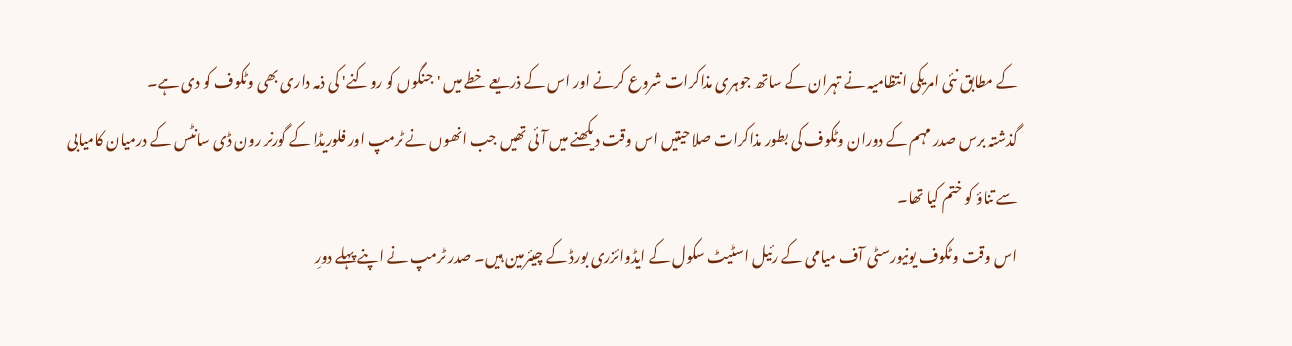کے مطابق نئی امریکی انتظامیہ نے تہران کے ساتھ جوہری مذاکرات شروع کرنے اور اس کے ذریعے خطے میں 'جنگوں کو روکنے' کی ذمہ داری بھی وٹکوف کو دی ہے۔
گذشتہ برس صدر مہم کے دوران وٹکوف کی بطور مذاکرات صلاحیتیں اس وقت دیکھنے میں آئی تھیں جب انھوں نے ٹرمپ اور فلوریڈا کے گورنر رون ڈی سانٹس کے درمیان کامیابی سے تناؤ کو ختم کیا تھا۔
اس وقت وٹکوف یونیورسٹی آف میامی کے رئیل اسٹیٹ سکول کے ایڈوائزری بورڈ کے چیئرمین ہیں۔ صدر ٹرمپ نے اپنے پہلے دورِ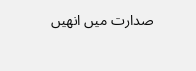صدارت میں انھیں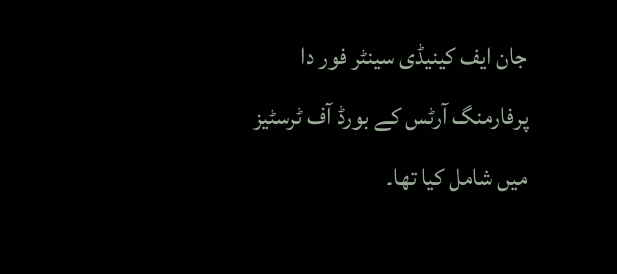جان ایف کینیڈی سینٹر فور دا پرفارمنگ آرٹس کے بورڈ آف ٹرسٹیز میں شامل کیا تھا۔